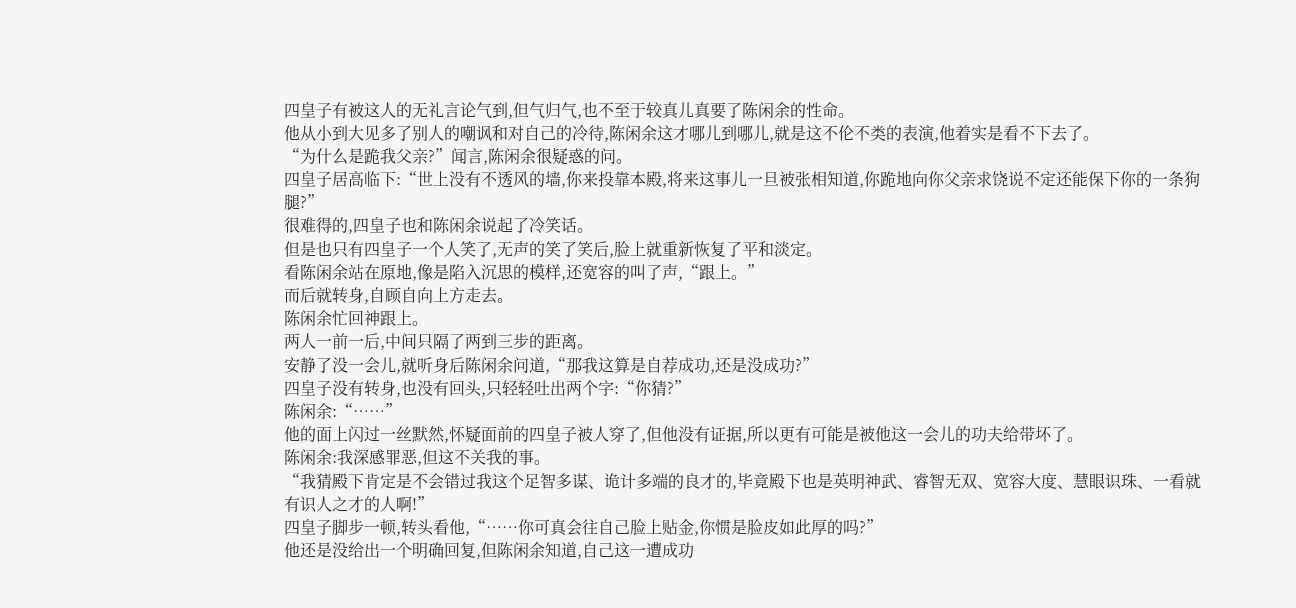四皇子有被这人的无礼言论气到,但气归气,也不至于较真儿真要了陈闲余的性命。
他从小到大见多了别人的嘲讽和对自己的冷待,陈闲余这才哪儿到哪儿,就是这不伦不类的表演,他着实是看不下去了。
“为什么是跪我父亲?”闻言,陈闲余很疑惑的问。
四皇子居高临下:“世上没有不透风的墙,你来投靠本殿,将来这事儿一旦被张相知道,你跪地向你父亲求饶说不定还能保下你的一条狗腿?”
很难得的,四皇子也和陈闲余说起了冷笑话。
但是也只有四皇子一个人笑了,无声的笑了笑后,脸上就重新恢复了平和淡定。
看陈闲余站在原地,像是陷入沉思的模样,还宽容的叫了声,“跟上。”
而后就转身,自顾自向上方走去。
陈闲余忙回神跟上。
两人一前一后,中间只隔了两到三步的距离。
安静了没一会儿,就听身后陈闲余问道,“那我这算是自荐成功,还是没成功?”
四皇子没有转身,也没有回头,只轻轻吐出两个字:“你猜?”
陈闲余:“……”
他的面上闪过一丝默然,怀疑面前的四皇子被人穿了,但他没有证据,所以更有可能是被他这一会儿的功夫给带坏了。
陈闲余:我深感罪恶,但这不关我的事。
“我猜殿下肯定是不会错过我这个足智多谋、诡计多端的良才的,毕竟殿下也是英明神武、睿智无双、宽容大度、慧眼识珠、一看就有识人之才的人啊!”
四皇子脚步一顿,转头看他,“……你可真会往自己脸上贴金,你惯是脸皮如此厚的吗?”
他还是没给出一个明确回复,但陈闲余知道,自己这一遭成功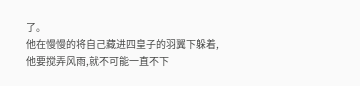了。
他在慢慢的将自己藏进四皇子的羽翼下躲着,他要搅弄风雨,就不可能一直不下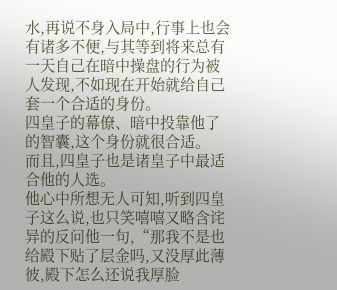水,再说不身入局中,行事上也会有诸多不便,与其等到将来总有一天自己在暗中操盘的行为被人发现,不如现在开始就给自己套一个合适的身份。
四皇子的幕僚、暗中投靠他了的智囊,这个身份就很合适。
而且,四皇子也是诸皇子中最适合他的人选。
他心中所想无人可知,听到四皇子这么说,也只笑嘻嘻又略含诧异的反问他一句,“那我不是也给殿下贴了层金吗,又没厚此薄彼,殿下怎么还说我厚脸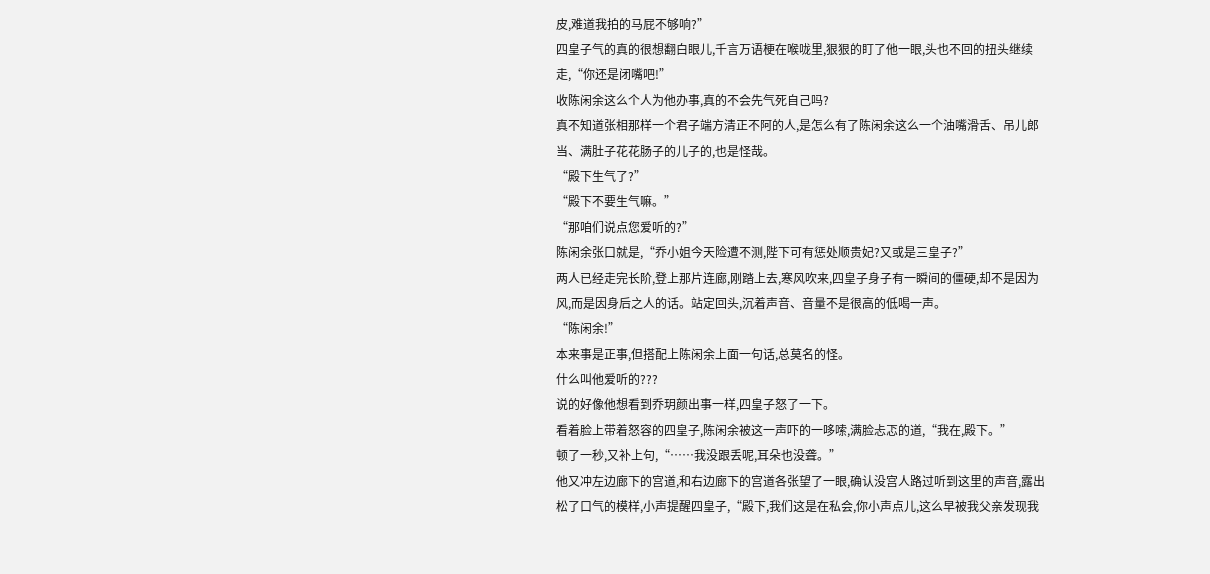皮,难道我拍的马屁不够响?”
四皇子气的真的很想翻白眼儿,千言万语梗在喉咙里,狠狠的盯了他一眼,头也不回的扭头继续走,“你还是闭嘴吧!”
收陈闲余这么个人为他办事,真的不会先气死自己吗?
真不知道张相那样一个君子端方清正不阿的人,是怎么有了陈闲余这么一个油嘴滑舌、吊儿郎当、满肚子花花肠子的儿子的,也是怪哉。
“殿下生气了?”
“殿下不要生气嘛。”
“那咱们说点您爱听的?”
陈闲余张口就是,“乔小姐今天险遭不测,陛下可有惩处顺贵妃?又或是三皇子?”
两人已经走完长阶,登上那片连廊,刚踏上去,寒风吹来,四皇子身子有一瞬间的僵硬,却不是因为风,而是因身后之人的话。站定回头,沉着声音、音量不是很高的低喝一声。
“陈闲余!”
本来事是正事,但搭配上陈闲余上面一句话,总莫名的怪。
什么叫他爱听的???
说的好像他想看到乔玥颜出事一样,四皇子怒了一下。
看着脸上带着怒容的四皇子,陈闲余被这一声吓的一哆嗦,满脸忐忑的道,“我在,殿下。”
顿了一秒,又补上句,“……我没跟丢呢,耳朵也没聋。”
他又冲左边廊下的宫道,和右边廊下的宫道各张望了一眼,确认没宫人路过听到这里的声音,露出松了口气的模样,小声提醒四皇子,“殿下,我们这是在私会,你小声点儿,这么早被我父亲发现我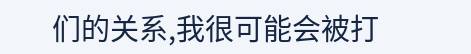们的关系,我很可能会被打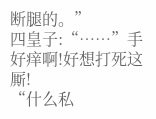断腿的。”
四皇子:“……”手好痒啊!好想打死这厮!
“什么私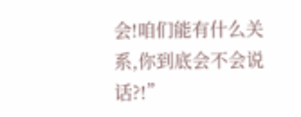会!咱们能有什么关系,你到底会不会说话?!”